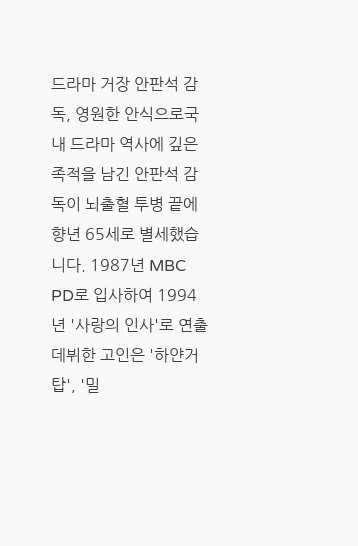드라마 거장 안판석 감독, 영원한 안식으로국내 드라마 역사에 깊은 족적을 남긴 안판석 감독이 뇌출혈 투병 끝에 향년 65세로 별세했습니다. 1987년 MBC PD로 입사하여 1994년 '사랑의 인사'로 연출 데뷔한 고인은 '하얀거탑', '밀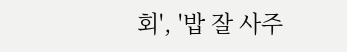회', '밥 잘 사주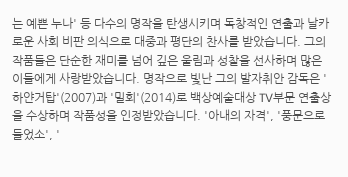는 예쁜 누나' 등 다수의 명작을 탄생시키며 독창적인 연출과 날카로운 사회 비판 의식으로 대중과 평단의 찬사를 받았습니다. 그의 작품들은 단순한 재미를 넘어 깊은 울림과 성찰을 선사하며 많은 이들에게 사랑받았습니다. 명작으로 빛난 그의 발자취안 감독은 '하얀거탑'(2007)과 '밀회'(2014)로 백상예술대상 TV부문 연출상을 수상하며 작품성을 인정받았습니다. '아내의 자격', '풍문으로 들었소', '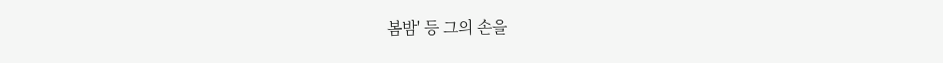봄밤' 등 그의 손을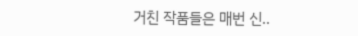거친 작품들은 매번 신..